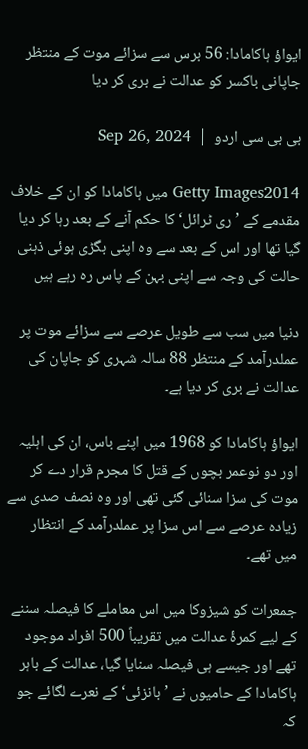ایواؤ ہاکامادا: 56 برس سے سزائے موت کے منتظر جاپانی باکسر کو عدالت نے بری کر دیا

بی بی سی اردو  |  Sep 26, 2024

Getty Images2014 میں ہاکامادا کو ان کے خلاف مقدمے کے ’ری ٹرائل‘ کا حکم آنے کے بعد رہا کر دیا گیا تھا اور اس کے بعد سے وہ اپنی بگڑی ہوئی ذہنی حالت کی وجہ سے اپنی بہن کے پاس رہ رہے ہیں

دنیا میں سب سے طویل عرصے سے سزائے موت پر عملدرآمد کے منتظر 88 سالہ شہری کو جاپان کی عدالت نے بری کر دیا ہے۔

ایواؤ ہاکامادا کو 1968 میں اپنے باس، ان کی اہلیہ اور دو نوعمر بچوں کے قتل کا مجرم قرار دے کر موت کی سزا سنائی گئی تھی اور وہ نصف صدی سے زیادہ عرصے سے اس سزا پر عملدرآمد کے انتظار میں تھے۔

جمعرات کو شیزوکا میں اس معاملے کا فیصلہ سننے کے لیے کمرۂ عدالت میں تقریباً 500 افراد موجود تھے اور جیسے ہی فیصلہ سنایا گیا، عدالت کے باہر ہاکامادا کے حامیوں نے ’بانزئی‘ کے نعرے لگائے جو کہ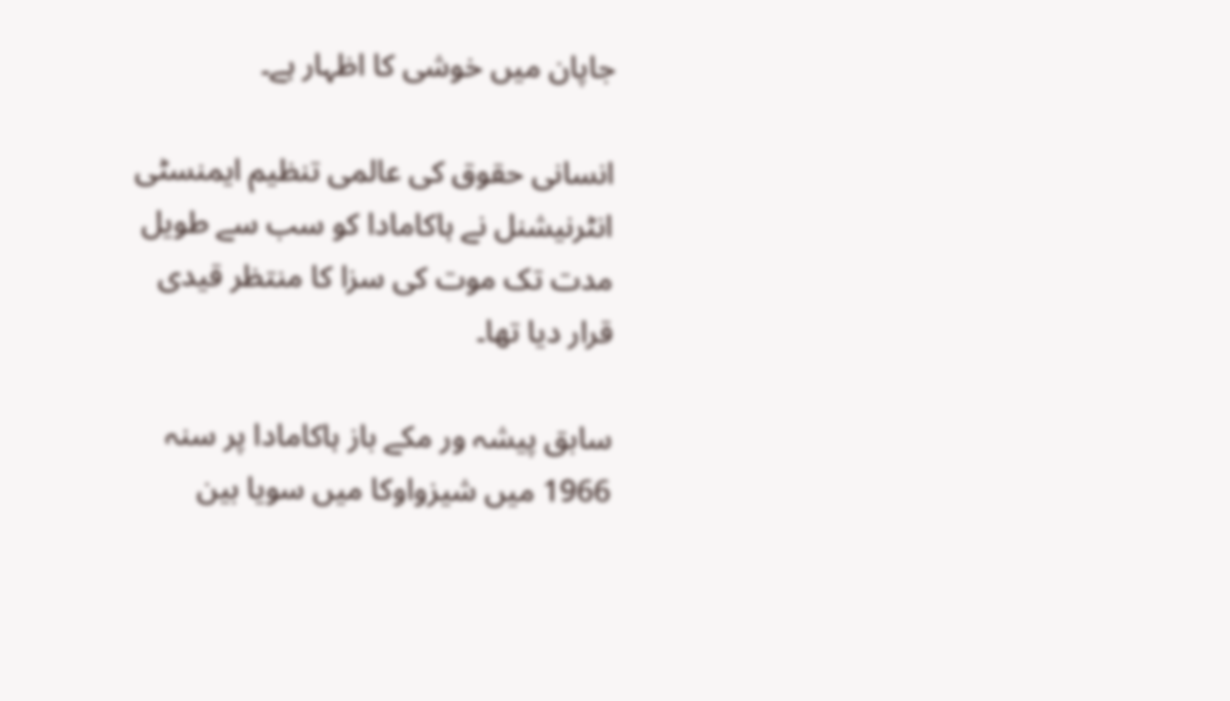جاپان میں خوشی کا اظہار ہے۔

انسانی حقوق کی عالمی تنظیم ایمنسٹی انٹرنیشنل نے ہاكامادا کو سب سے طویل مدت تک موت کی سزا کا منتظر قیدی قرار دیا تھا۔

سابق پیشہ ور مکے باز ہاکامادا پر سنہ 1966 میں شیزواوکا میں سویا بین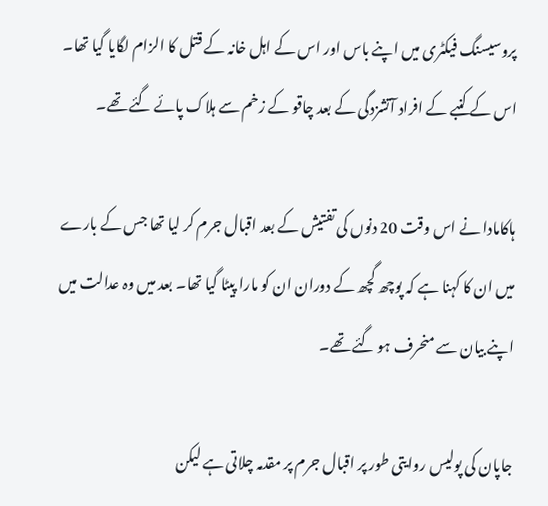پروسیسنگ فیکٹری میں اپنے باس اور اس کے اہل خانہ کے قتل کا الزام لگایا گیا تھا۔ اس کے کنبے کے افراد آتشزدگی کے بعد چاقو کے زخم سے ہلاک پائے گئے تھے۔

ہاکامادا نے اس وقت 20 دنوں کی تفتیش کے بعد اقبال جرم کر لیا تھا جس کے بارے میں ان کا کہنا ہے کہ پوچھ گچھ کے دوران ان کو مارا پیٹا گیا تھا۔ بعد میں وہ عدالت میں اپنے بیان سے منحرف ہو گئے تھے۔

جاپان کی پولیس روایتی طور پر اقبال جرم پر مقدمہ چلاتی ہے لیکن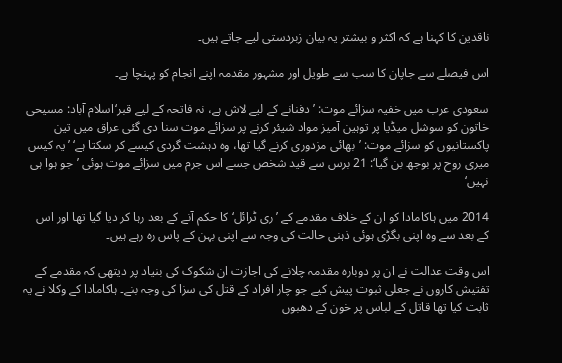ناقدین کا کہنا ہے کہ اکثر و بیشتر یہ بیان زبردستی لیے جاتے ہیں۔

اس فیصلے سے جاپان کا سب سے طویل اور مشہور مقدمہ اپنے انجام کو پہنچا ہے۔

سعودی عرب میں خفیہ سزائے موت: ’دفنانے کے لیے لاش ہے، نہ فاتحہ کے لیے قبر‘اسلام آباد: مسیحی خاتون کو سوشل میڈیا پر توہین آمیز مواد شیئر کرنے پر سزائے موت سنا دی گئی عراق میں تین پاکستانیوں کو سزائے موت: ’بھائی مزدوری کرنے گیا تھا، وہ دہشت گردی کیسے کر سکتا ہے‘ ’یہ کیس میری روح پر بوجھ بن گیا‘: 21 برس سے قید شخص جسے اس جرم میں سزائے موت ہوئی ’جو ہوا ہی نہیں‘

2014 میں ہاکامادا کو ان کے خلاف مقدمے کے ’ری ٹرائل‘ کا حکم آنے کے بعد رہا کر دیا گیا تھا اور اس کے بعد سے وہ اپنی بگڑی ہوئی ذہنی حالت کی وجہ سے اپنی بہن کے پاس رہ رہے ہیں۔

اس وقت عدالت نے ان پر دوبارہ مقدمہ چلانے کی اجازت ان شکوک کی بنیاد پر دیتھی کہ مقدمے کے تفتیش کاروں نے جعلی ثبوت پیش کیے جو چار افراد کے قتل کی سزا کی وجہ بنے۔ ہاکامادا کے وکلا نے یہ ثابت کیا تھا قاتل کے لباس پر خون کے دھبوں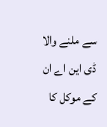سے ملنے والا ڈی این اے ان کے موکل کا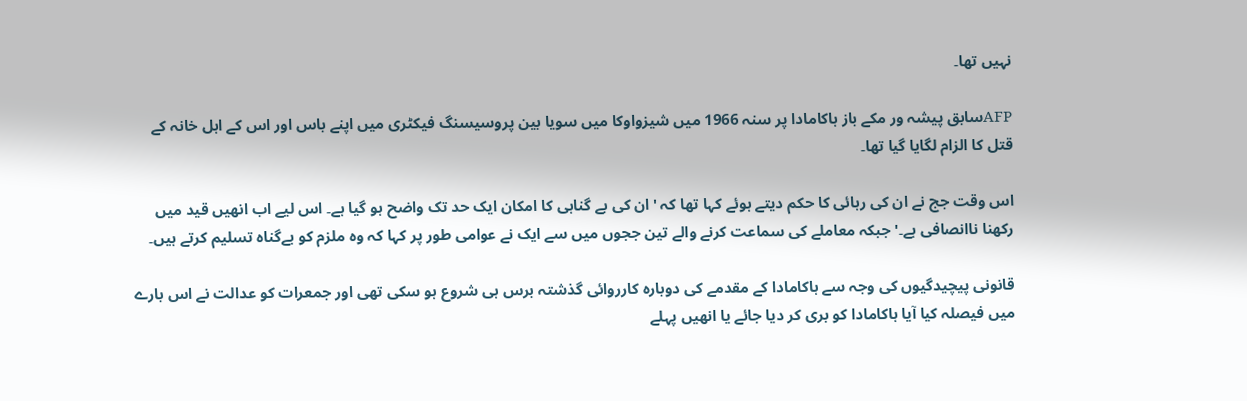نہیں تھا۔

AFPسابق پیشہ ور مکے باز ہاکامادا پر سنہ 1966 میں شیزواوکا میں سویا بین پروسیسنگ فیکٹری میں اپنے باس اور اس کے اہل خانہ کے قتل کا الزام لگایا گیا تھا۔

اس وقت جج نے ان کی رہائی کا حکم دیتے ہوئے کہا تھا کہ 'ان کی بے گناہی کا امکان ایک حد تک واضح ہو گیا ہے۔ اس لیے اب انھیں قید میں رکھنا ناانصافی ہے۔' جبکہ معاملے کی سماعت کرنے والے تین ججوں میں سے ایک نے عوامی طور پر کہا کہ وہ ملزم کو بےگناہ تسلیم کرتے ہیں۔

قانونی پیچیدگیوں کی وجہ سے ہاکامادا کے مقدمے کی دوبارہ کارروائی گذشتہ برس ہی شروع ہو سکی تھی اور جمعرات کو عدالت نے اس بارے میں فیصلہ کیا آیا ہاکامادا کو بری کر دیا جائے یا انھیں پہلے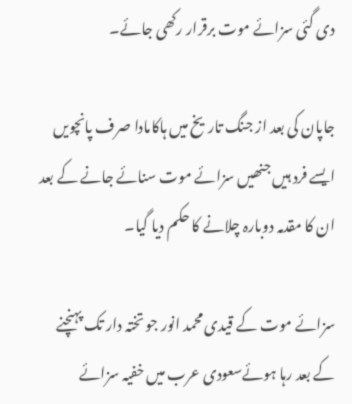دی گئی سزائے موت برقرار رکھی جائے۔

جاپان کی بعد از جنگ تاریخ میں ہاکامادا صرف پانچویں ایسے فرد ہیں جنھیں سزائے موت سنائے جانے کے بعد ان کا مقدمہ دوبارہ چلانے کا حکم دیا گیا۔

سزائے موت کے قیدی محمد انور جو تختہ دار تک پہنچنے کے بعد رہا ہوئےسعودی عرب میں خفیہ سزائے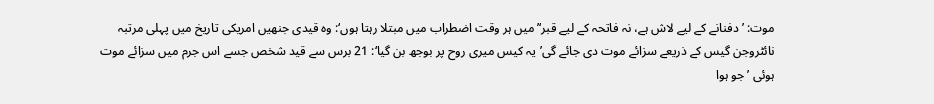موت: ’دفنانے کے لیے لاش ہے، نہ فاتحہ کے لیے قبر‘’میں ہر وقت اضطراب میں مبتلا رہتا ہوں‘: وہ قیدی جنھیں امریکی تاریخ میں پہلی مرتبہ نائٹروجن گیس کے ذریعے سزائے موت دی جائے گی’یہ کیس میری روح پر بوجھ بن گیا‘: 21 برس سے قید شخص جسے اس جرم میں سزائے موت ہوئی ’جو ہوا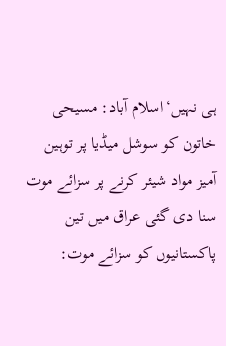ہی نہیں‘اسلام آباد: مسیحی خاتون کو سوشل میڈیا پر توہین آمیز مواد شیئر کرنے پر سزائے موت سنا دی گئی عراق میں تین پاکستانیوں کو سزائے موت: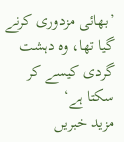’بھائی مزدوری کرنے گیا تھا، وہ دہشت گردی کیسے کر سکتا ہے‘
مزید خبریں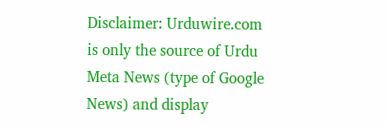Disclaimer: Urduwire.com is only the source of Urdu Meta News (type of Google News) and display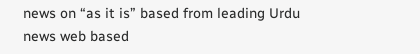news on “as it is” based from leading Urdu news web based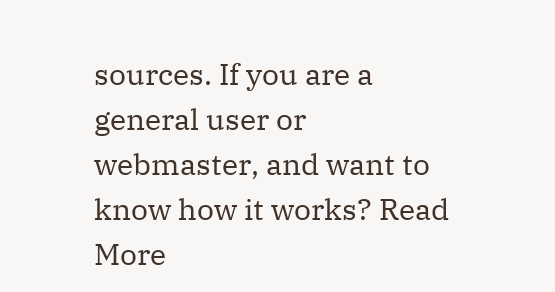sources. If you are a general user or webmaster, and want to know how it works? Read More